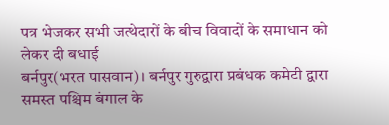पत्र भेजकर सभी जत्थेदारों के बीच विवादों के समाधान को लेकर दी बधाई
बर्नपुर(भरत पासवान)। बर्नपुर गुरुद्वारा प्रबंधक कमेटी द्वारा समस्त पश्चिम बंगाल के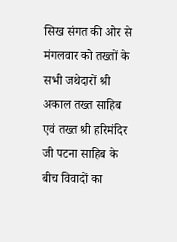सिख संगत की ओर से मंगलवार को तख्तों के सभी जथेदारों श्री अकाल तख्त साहिब एवं तख्त श्री हरिमंदिर जी पटना साहिब के बीच विवादों का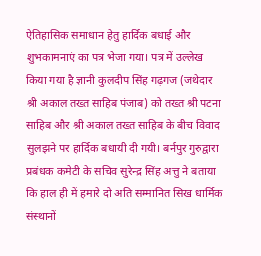ऐतिहासिक समाधान हेतु हार्दिक बधाई और शुभकामनाएं का पत्र भेजा गया। पत्र में उल्लेख किया गया है ज्ञानी कुलदीप सिंह गढ़गज (जथेदार श्री अकाल तख्त साहिब पंजाब) को तख्त श्री पटना साहिब और श्री अकाल तख्त साहिब के बीच विवाद सुलझने पर हार्दिक बधायी दी गयी। बर्नपुर गुरुद्वारा प्रबंधक कमेटी के सचिव सुरेन्द्र सिंह अत्तु ने बताया कि हाल ही में हमारे दो अति सम्मानित सिख धार्मिक संस्थानों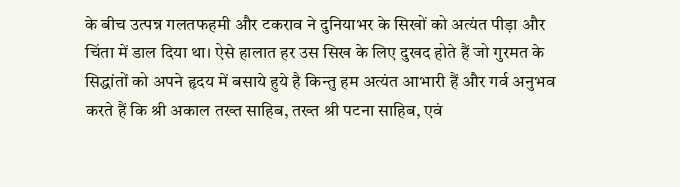के बीच उत्पन्न गलतफहमी और टकराव ने दुनियाभर के सिखों को अत्यंत पीड़ा और चिंता में डाल दिया था। ऐसे हालात हर उस सिख के लिए दुखद होते हैं जो गुरमत के सिद्धांतों को अपने हृदय में बसाये हुये है किन्तु हम अत्यंत आभारी हैं और गर्व अनुभव करते हैं कि श्री अकाल तख्त साहिब, तख्त श्री पटना साहिब, एवं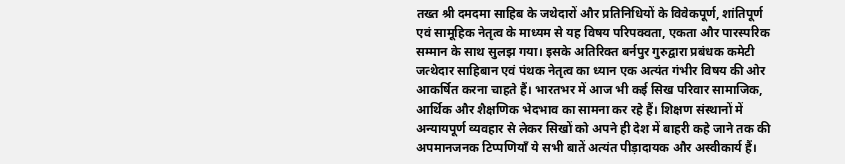तख्त श्री दमदमा साहिब के जथेदारों और प्रतिनिधियों के विवेकपूर्ण, शांतिपूर्ण एवं सामूहिक नेतृत्व के माध्यम से यह विषय परिपक्वता, एकता और पारस्परिक सम्मान के साथ सुलझ गया। इसके अतिरिक्त बर्नपुर गुरुद्वारा प्रबंधक कमेटी जत्थेदार साहिबान एवं पंथक नेतृत्व का ध्यान एक अत्यंत गंभीर विषय की ओर आकर्षित करना चाहते हैं। भारतभर में आज भी कई सिख परिवार सामाजिक, आर्थिक और शैक्षणिक भेदभाव का सामना कर रहे हैं। शिक्षण संस्थानों में अन्यायपूर्ण व्यवहार से लेकर सिखों को अपने ही देश में बाहरी कहे जाने तक की अपमानजनक टिप्पणियाँ ये सभी बातें अत्यंत पीड़ादायक और अस्वीकार्य हैं।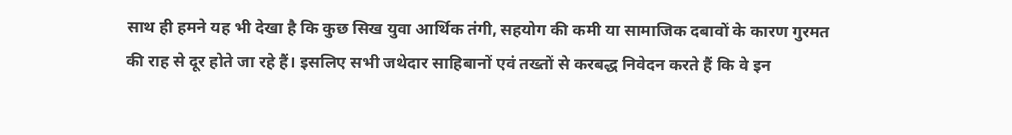साथ ही हमने यह भी देखा है कि कुछ सिख युवा आर्थिक तंगी, सहयोग की कमी या सामाजिक दबावों के कारण गुरमत की राह से दूर होते जा रहे हैं। इसलिए सभी जथेदार साहिबानों एवं तख्तों से करबद्ध निवेदन करते हैं कि वे इन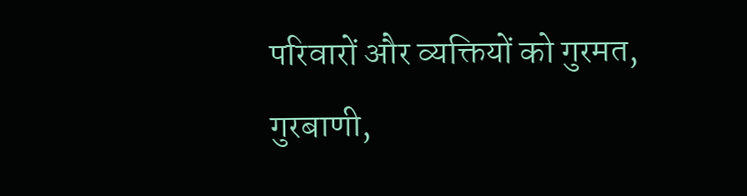परिवारों और व्यक्तियों को गुरमत, गुरबाणी,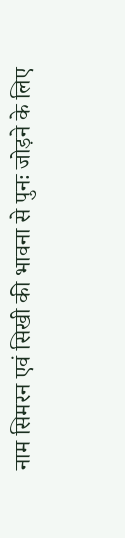नाम सिमरन एवं सिखी की भावना से पुनः जोड़ने के लिए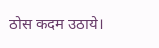ठोस कदम उठाये।